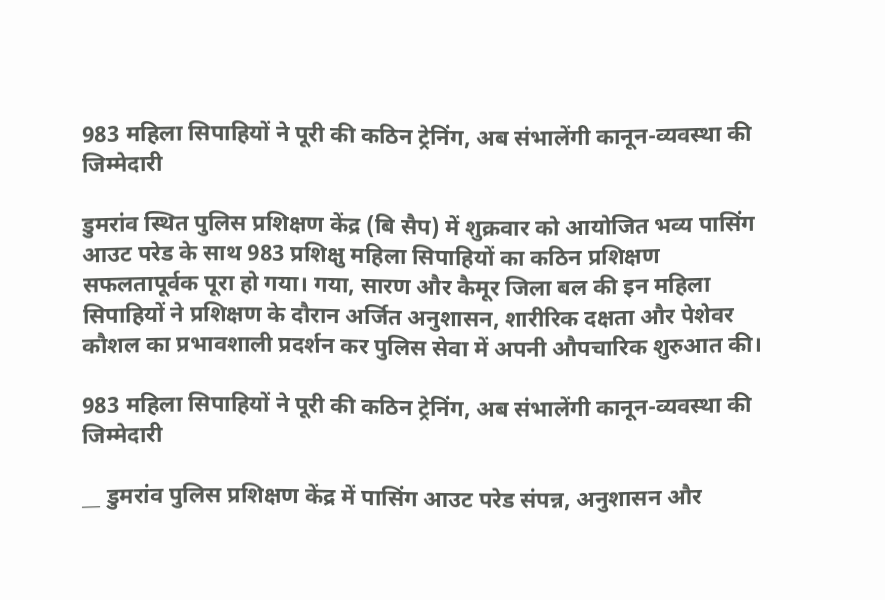983 महिला सिपाहियों ने पूरी की कठिन ट्रेनिंग, अब संभालेंगी कानून-व्यवस्था की जिम्मेदारी

डुमरांव स्थित पुलिस प्रशिक्षण केंद्र (बि सैप) में शुक्रवार को आयोजित भव्य पासिंग आउट परेड के साथ 983 प्रशिक्षु महिला सिपाहियों का कठिन प्रशिक्षण सफलतापूर्वक पूरा हो गया। गया, सारण और कैमूर जिला बल की इन महिला सिपाहियों ने प्रशिक्षण के दौरान अर्जित अनुशासन, शारीरिक दक्षता और पेशेवर कौशल का प्रभावशाली प्रदर्शन कर पुलिस सेवा में अपनी औपचारिक शुरुआत की।

983 महिला सिपाहियों ने पूरी की कठिन ट्रेनिंग, अब संभालेंगी कानून-व्यवस्था की जिम्मेदारी

__ डुमरांव पुलिस प्रशिक्षण केंद्र में पासिंग आउट परेड संपन्न, अनुशासन और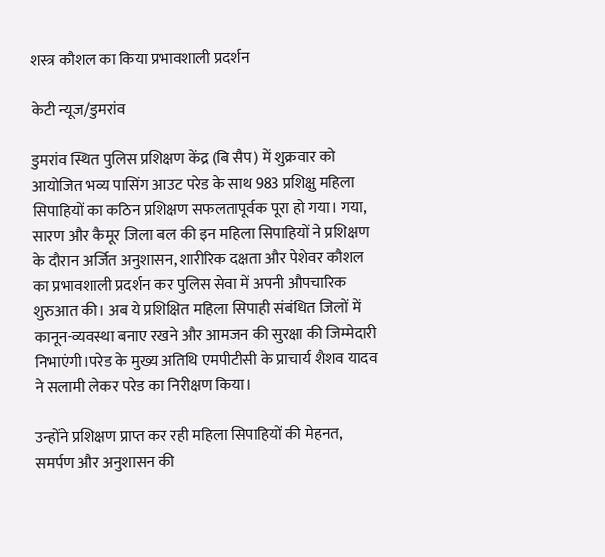शस्त्र कौशल का किया प्रभावशाली प्रदर्शन

केटी न्यूज/डुमरांव

डुमरांव स्थित पुलिस प्रशिक्षण केंद्र (बि सैप) में शुक्रवार को आयोजित भव्य पासिंग आउट परेड के साथ 983 प्रशिक्षु महिला सिपाहियों का कठिन प्रशिक्षण सफलतापूर्वक पूरा हो गया। गया, सारण और कैमूर जिला बल की इन महिला सिपाहियों ने प्रशिक्षण के दौरान अर्जित अनुशासन, शारीरिक दक्षता और पेशेवर कौशल का प्रभावशाली प्रदर्शन कर पुलिस सेवा में अपनी औपचारिक शुरुआत की। अब ये प्रशिक्षित महिला सिपाही संबंधित जिलों में कानून-व्यवस्था बनाए रखने और आमजन की सुरक्षा की जिम्मेदारी निभाएंगी।परेड के मुख्य अतिथि एमपीटीसी के प्राचार्य शैशव यादव ने सलामी लेकर परेड का निरीक्षण किया।

उन्होंने प्रशिक्षण प्राप्त कर रही महिला सिपाहियों की मेहनत, समर्पण और अनुशासन की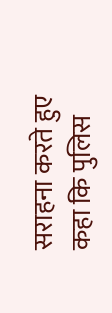सराहना करते हुए कहा कि पुलिस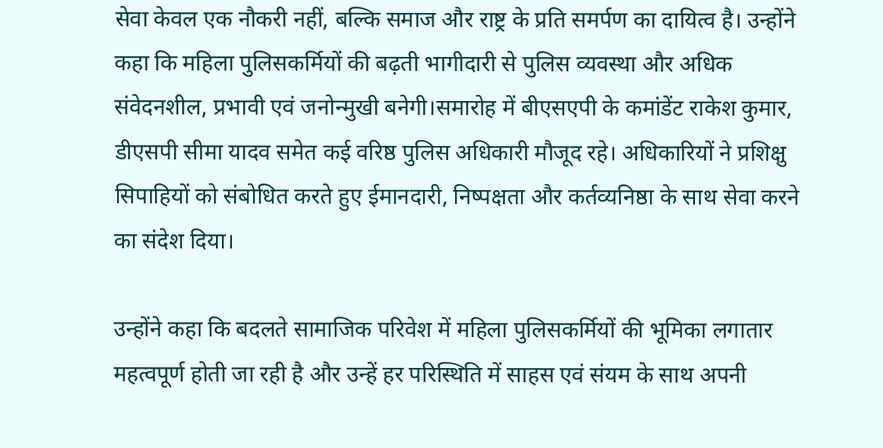सेवा केवल एक नौकरी नहीं, बल्कि समाज और राष्ट्र के प्रति समर्पण का दायित्व है। उन्होंने कहा कि महिला पुलिसकर्मियों की बढ़ती भागीदारी से पुलिस व्यवस्था और अधिक संवेदनशील, प्रभावी एवं जनोन्मुखी बनेगी।समारोह में बीएसएपी के कमांडेंट राकेश कुमार, डीएसपी सीमा यादव समेत कई वरिष्ठ पुलिस अधिकारी मौजूद रहे। अधिकारियों ने प्रशिक्षु सिपाहियों को संबोधित करते हुए ईमानदारी, निष्पक्षता और कर्तव्यनिष्ठा के साथ सेवा करने का संदेश दिया।

उन्होंने कहा कि बदलते सामाजिक परिवेश में महिला पुलिसकर्मियों की भूमिका लगातार महत्वपूर्ण होती जा रही है और उन्हें हर परिस्थिति में साहस एवं संयम के साथ अपनी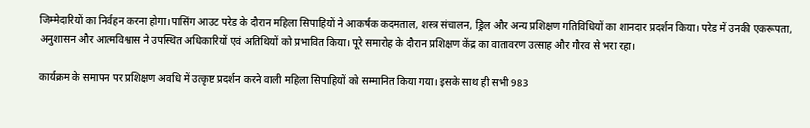जिम्मेदारियों का निर्वहन करना होगा।पासिंग आउट परेड के दौरान महिला सिपाहियों ने आकर्षक कदमताल, शस्त्र संचालन, ड्रिल और अन्य प्रशिक्षण गतिविधियों का शानदार प्रदर्शन किया। परेड में उनकी एकरूपता, अनुशासन और आत्मविश्वास ने उपस्थित अधिकारियों एवं अतिथियों को प्रभावित किया। पूरे समारोह के दौरान प्रशिक्षण केंद्र का वातावरण उत्साह और गौरव से भरा रहा।

कार्यक्रम के समापन पर प्रशिक्षण अवधि में उत्कृष्ट प्रदर्शन करने वाली महिला सिपाहियों को सम्मानित किया गया। इसके साथ ही सभी 983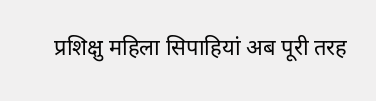प्रशिक्षु महिला सिपाहियां अब पूरी तरह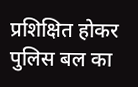प्रशिक्षित होकर पुलिस बल का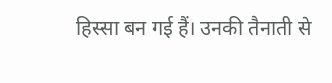हिस्सा बन गई हैं। उनकी तैनाती से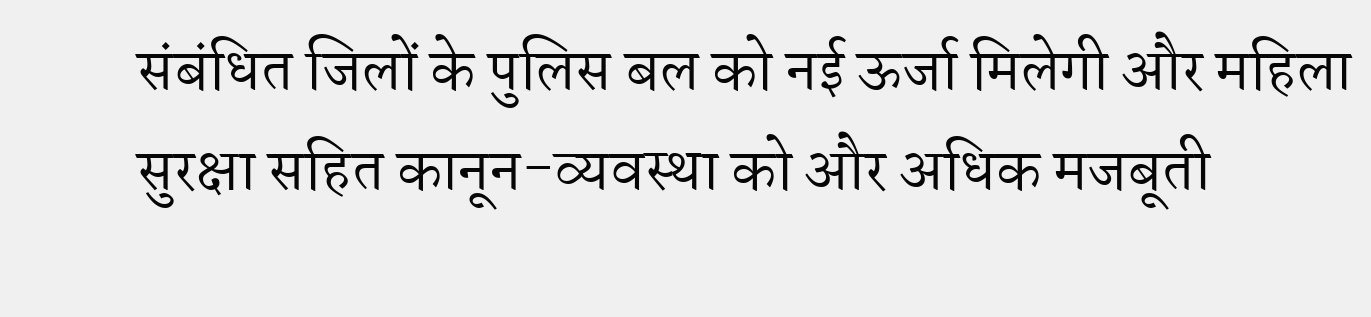संबंधित जिलों के पुलिस बल को नई ऊर्जा मिलेगी और महिला सुरक्षा सहित कानून-व्यवस्था को और अधिक मजबूती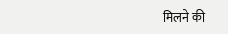मिलने की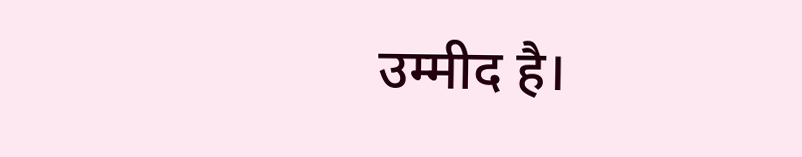उम्मीद है।